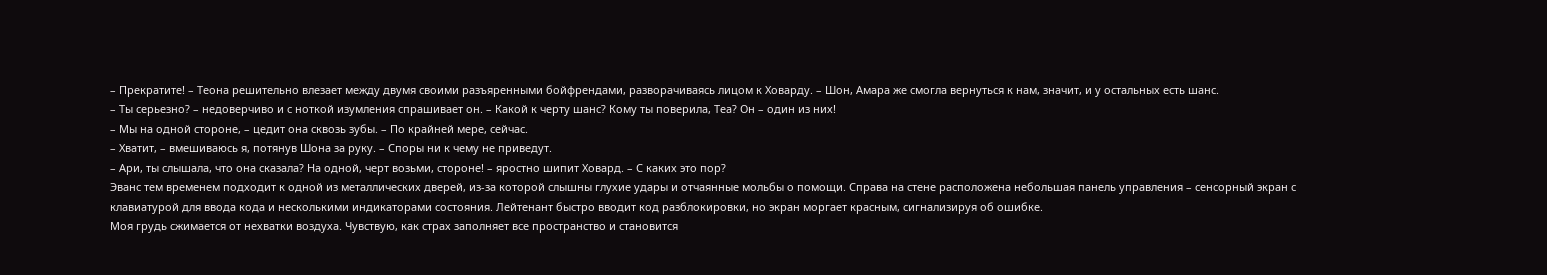– Прекратите! – Теона решительно влезает между двумя своими разъяренными бойфрендами, разворачиваясь лицом к Ховарду. – Шон, Амара же смогла вернуться к нам, значит, и у остальных есть шанс.
– Ты серьезно? – недоверчиво и с ноткой изумления спрашивает он. – Какой к черту шанс? Кому ты поверила, Теа? Он – один из них!
– Мы на одной стороне, – цедит она сквозь зубы. – По крайней мере, сейчас.
– Хватит, – вмешиваюсь я, потянув Шона за руку. – Споры ни к чему не приведут.
– Ари, ты слышала, что она сказала? На одной, черт возьми, стороне! – яростно шипит Ховард. – С каких это пор?
Эванс тем временем подходит к одной из металлических дверей, из-за которой слышны глухие удары и отчаянные мольбы о помощи. Справа на стене расположена небольшая панель управления – сенсорный экран с клавиатурой для ввода кода и несколькими индикаторами состояния. Лейтенант быстро вводит код разблокировки, но экран моргает красным, сигнализируя об ошибке.
Моя грудь сжимается от нехватки воздуха. Чувствую, как страх заполняет все пространство и становится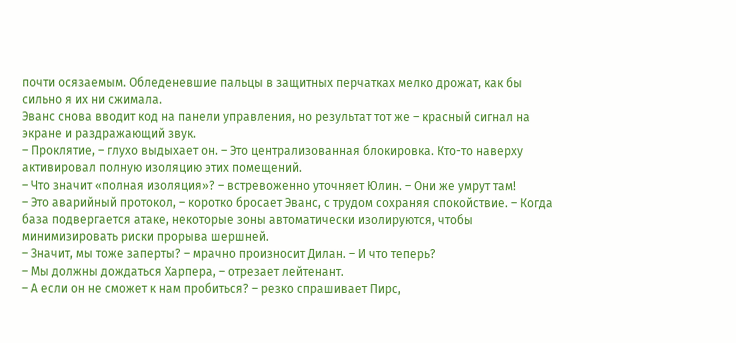почти осязаемым. Обледеневшие пальцы в защитных перчатках мелко дрожат, как бы сильно я их ни сжимала.
Эванс снова вводит код на панели управления, но результат тот же – красный сигнал на экране и раздражающий звук.
– Проклятие, – глухо выдыхает он. – Это централизованная блокировка. Кто-то наверху активировал полную изоляцию этих помещений.
– Что значит «полная изоляция»? – встревоженно уточняет Юлин. – Они же умрут там!
– Это аварийный протокол, – коротко бросает Эванс, с трудом сохраняя спокойствие. – Когда база подвергается атаке, некоторые зоны автоматически изолируются, чтобы минимизировать риски прорыва шершней.
– Значит, мы тоже заперты? – мрачно произносит Дилан. – И что теперь?
– Мы должны дождаться Харпера, – отрезает лейтенант.
– А если он не сможет к нам пробиться? – резко спрашивает Пирс,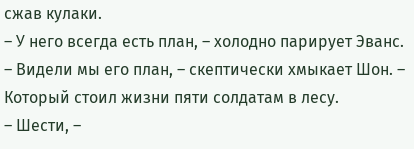сжав кулаки.
– У него всегда есть план, – холодно парирует Эванс.
– Видели мы его план, – скептически хмыкает Шон. – Который стоил жизни пяти солдатам в лесу.
– Шести, –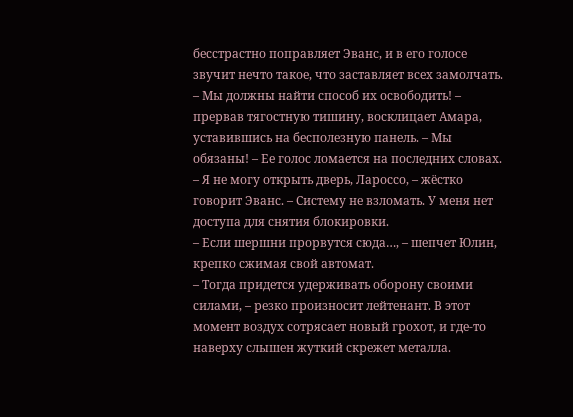бесстрастно поправляет Эванс, и в его голосе звучит нечто такое, что заставляет всех замолчать.
– Мы должны найти способ их освободить! – прервав тягостную тишину, восклицает Амара, уставившись на бесполезную панель. – Мы обязаны! – Ее голос ломается на последних словах.
– Я не могу открыть дверь, Лароссо, – жёстко говорит Эванс. – Систему не взломать. У меня нет доступа для снятия блокировки.
– Если шершни прорвутся сюда…, – шепчет Юлин, крепко сжимая свой автомат.
– Тогда придется удерживать оборону своими силами, – резко произносит лейтенант. В этот момент воздух сотрясает новый грохот, и где-то наверху слышен жуткий скрежет металла.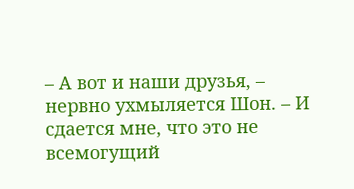– А вот и наши друзья, – нервно ухмыляется Шон. – И сдается мне, что это не всемогущий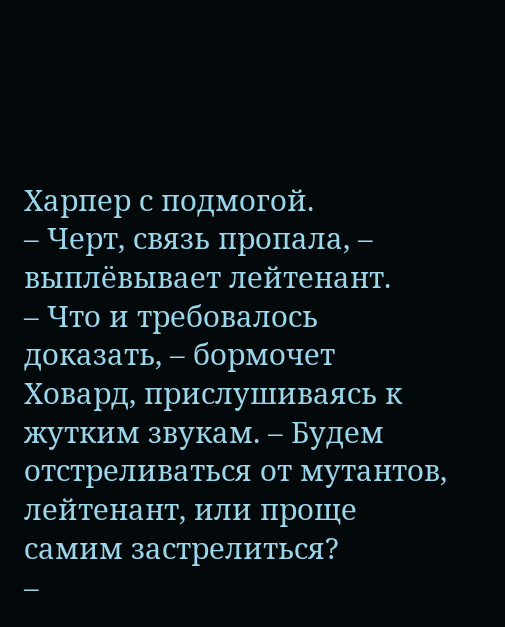Харпер с подмогой.
– Черт, связь пропала, – выплёвывает лейтенант.
– Что и требовалось доказать, – бормочет Ховард, прислушиваясь к жутким звукам. – Будем отстреливаться от мутантов, лейтенант, или проще самим застрелиться?
–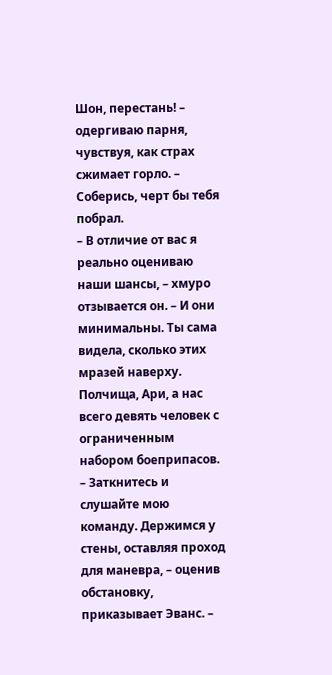Шон, перестань! – одергиваю парня, чувствуя, как страх сжимает горло. – Соберись, черт бы тебя побрал.
– В отличие от вас я реально оцениваю наши шансы, – хмуро отзывается он. – И они минимальны. Ты сама видела, сколько этих мразей наверху. Полчища, Ари, а нас всего девять человек с ограниченным набором боеприпасов.
– Заткнитесь и слушайте мою команду. Держимся у стены, оставляя проход для маневра, – оценив обстановку, приказывает Эванс. –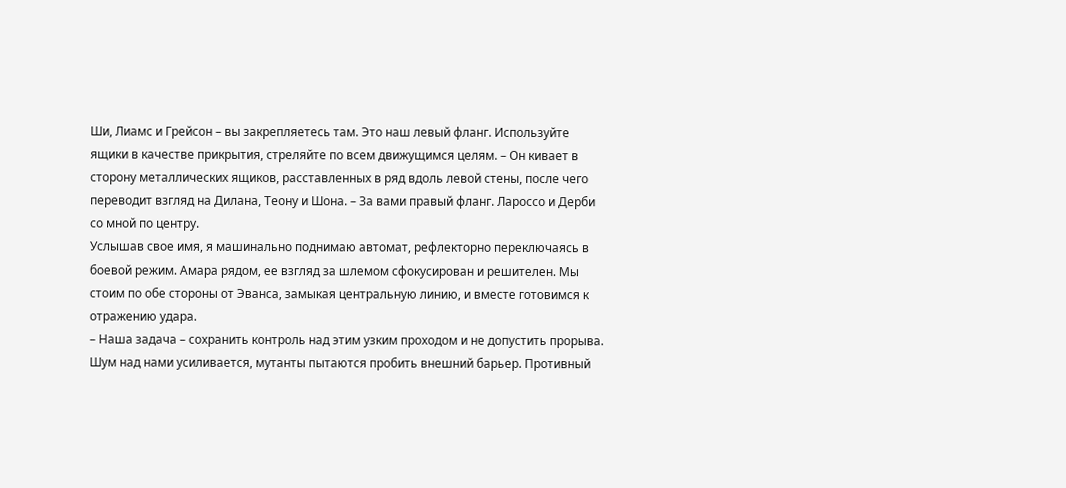Ши, Лиамс и Грейсон – вы закрепляетесь там. Это наш левый фланг. Используйте ящики в качестве прикрытия, стреляйте по всем движущимся целям. – Он кивает в сторону металлических ящиков, расставленных в ряд вдоль левой стены, после чего переводит взгляд на Дилана, Теону и Шона. – За вами правый фланг. Лароссо и Дерби со мной по центру.
Услышав свое имя, я машинально поднимаю автомат, рефлекторно переключаясь в боевой режим. Амара рядом, ее взгляд за шлемом сфокусирован и решителен. Мы стоим по обе стороны от Эванса, замыкая центральную линию, и вместе готовимся к отражению удара.
– Наша задача – сохранить контроль над этим узким проходом и не допустить прорыва.
Шум над нами усиливается, мутанты пытаются пробить внешний барьер. Противный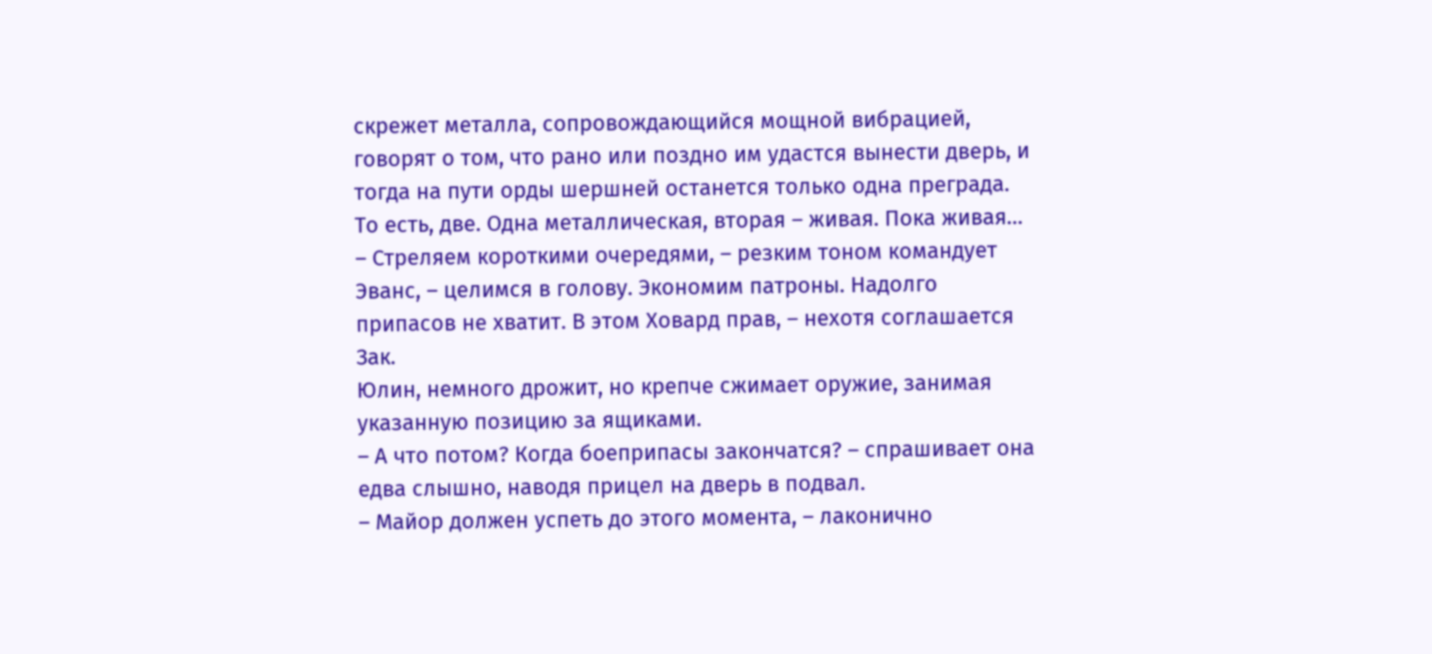скрежет металла, сопровождающийся мощной вибрацией, говорят о том, что рано или поздно им удастся вынести дверь, и тогда на пути орды шершней останется только одна преграда. То есть, две. Одна металлическая, вторая – живая. Пока живая…
– Стреляем короткими очередями, – резким тоном командует Эванс, – целимся в голову. Экономим патроны. Надолго припасов не хватит. В этом Ховард прав, – нехотя соглашается Зак.
Юлин, немного дрожит, но крепче сжимает оружие, занимая указанную позицию за ящиками.
– А что потом? Когда боеприпасы закончатся? – спрашивает она едва слышно, наводя прицел на дверь в подвал.
– Майор должен успеть до этого момента, – лаконично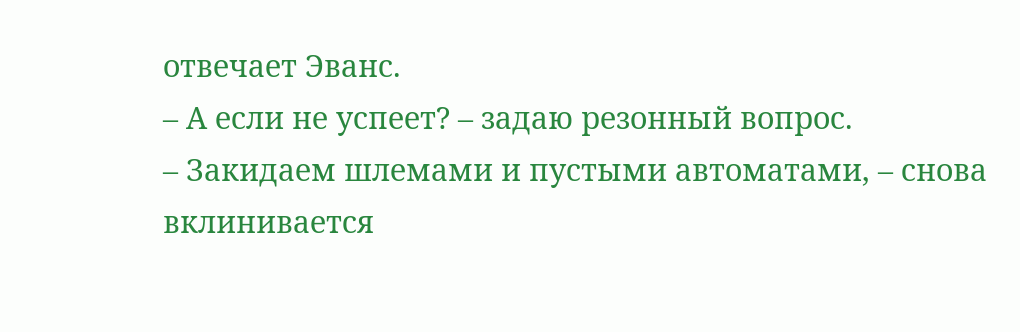отвечает Эванс.
– А если не успеет? – задаю резонный вопрос.
– Закидаем шлемами и пустыми автоматами, – снова вклинивается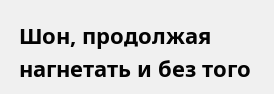Шон, продолжая нагнетать и без того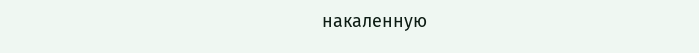накаленную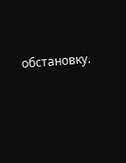обстановку.